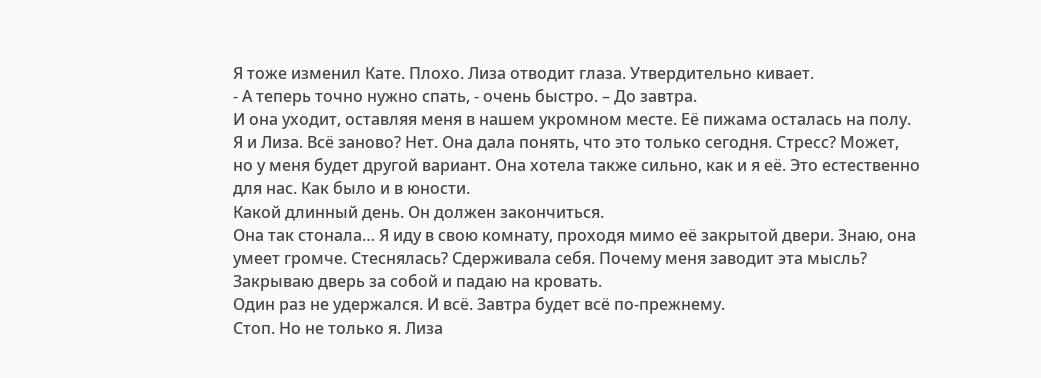Я тоже изменил Кате. Плохо. Лиза отводит глаза. Утвердительно кивает.
- А теперь точно нужно спать, - очень быстро. – До завтра.
И она уходит, оставляя меня в нашем укромном месте. Её пижама осталась на полу.
Я и Лиза. Всё заново? Нет. Она дала понять, что это только сегодня. Стресс? Может, но у меня будет другой вариант. Она хотела также сильно, как и я её. Это естественно для нас. Как было и в юности.
Какой длинный день. Он должен закончиться.
Она так стонала… Я иду в свою комнату, проходя мимо её закрытой двери. Знаю, она умеет громче. Стеснялась? Сдерживала себя. Почему меня заводит эта мысль? Закрываю дверь за собой и падаю на кровать.
Один раз не удержался. И всё. Завтра будет всё по-прежнему.
Стоп. Но не только я. Лиза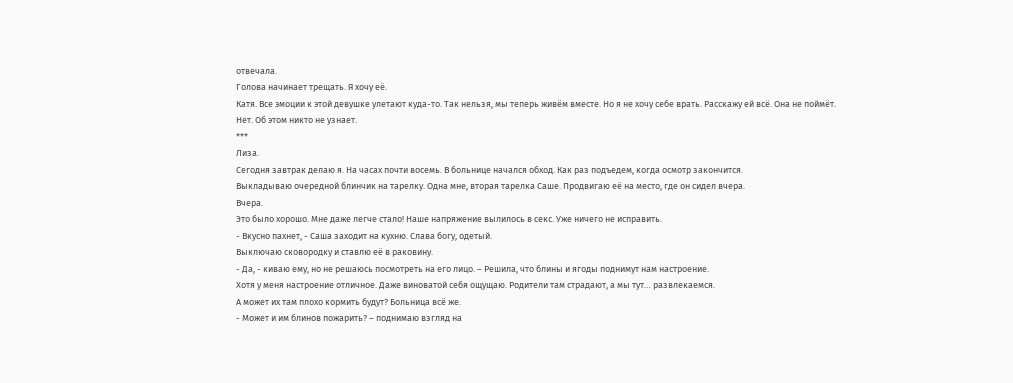отвечала.
Голова начинает трещать. Я хочу её.
Катя. Все эмоции к этой девушке улетают куда-то. Так нельзя, мы теперь живём вместе. Но я не хочу себе врать. Расскажу ей всё. Она не поймёт.
Нет. Об этом никто не узнает.
***
Лиза.
Сегодня завтрак делаю я. На часах почти восемь. В больнице начался обход. Как раз подъедем, когда осмотр закончится.
Выкладываю очередной блинчик на тарелку. Одна мне, вторая тарелка Саше. Продвигаю её на место, где он сидел вчера.
Вчера.
Это было хорошо. Мне даже легче стало! Наше напряжение вылилось в секс. Уже ничего не исправить.
- Вкусно пахнет, - Саша заходит на кухню. Слава богу, одетый.
Выключаю сковородку и ставлю её в раковину.
- Да, - киваю ему, но не решаюсь посмотреть на его лицо. – Решила, что блины и ягоды поднимут нам настроение.
Хотя у меня настроение отличное. Даже виноватой себя ощущаю. Родители там страдают, а мы тут… развлекаемся.
А может их там плохо кормить будут? Больница всё же.
- Может и им блинов пожарить? – поднимаю взгляд на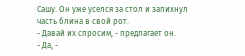Сашу. Он уже уселся за стол и запихнул часть блина в свой рот.
- Давай их спросим, - предлагает он.
- Да, -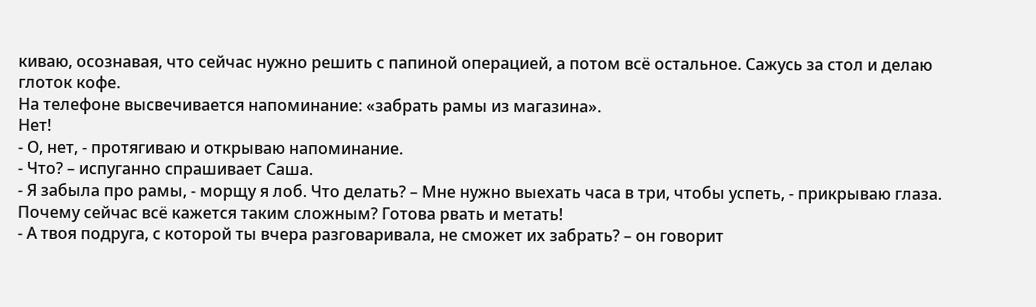киваю, осознавая, что сейчас нужно решить с папиной операцией, а потом всё остальное. Сажусь за стол и делаю глоток кофе.
На телефоне высвечивается напоминание: «забрать рамы из магазина».
Нет!
- О, нет, - протягиваю и открываю напоминание.
- Что? – испуганно спрашивает Саша.
- Я забыла про рамы, - морщу я лоб. Что делать? – Мне нужно выехать часа в три, чтобы успеть, - прикрываю глаза. Почему сейчас всё кажется таким сложным? Готова рвать и метать!
- А твоя подруга, с которой ты вчера разговаривала, не сможет их забрать? – он говорит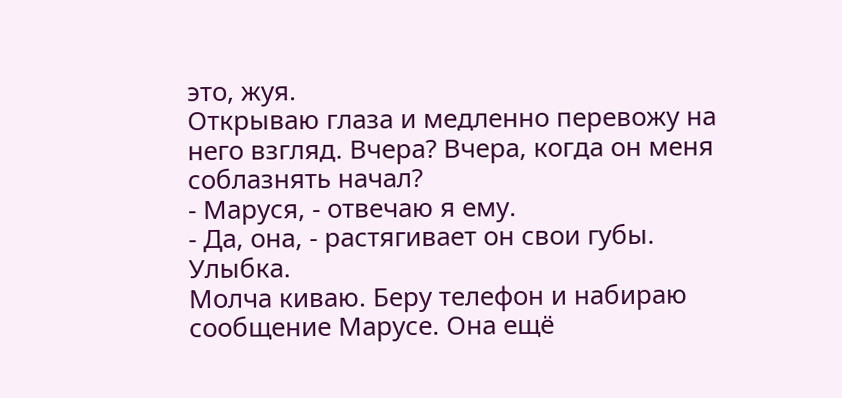это, жуя.
Открываю глаза и медленно перевожу на него взгляд. Вчера? Вчера, когда он меня соблазнять начал?
- Маруся, - отвечаю я ему.
- Да, она, - растягивает он свои губы. Улыбка.
Молча киваю. Беру телефон и набираю сообщение Марусе. Она ещё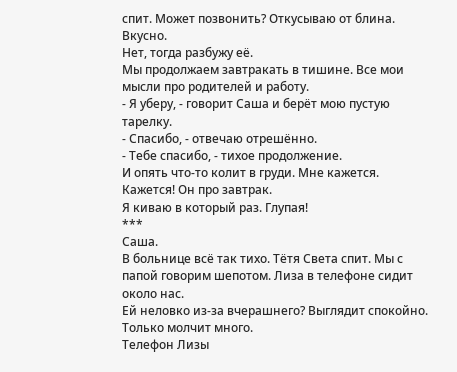спит. Может позвонить? Откусываю от блина. Вкусно.
Нет, тогда разбужу её.
Мы продолжаем завтракать в тишине. Все мои мысли про родителей и работу.
- Я уберу, - говорит Саша и берёт мою пустую тарелку.
- Спасибо, - отвечаю отрешённо.
- Тебе спасибо, - тихое продолжение.
И опять что-то колит в груди. Мне кажется. Кажется! Он про завтрак.
Я киваю в который раз. Глупая!
***
Саша.
В больнице всё так тихо. Тётя Света спит. Мы с папой говорим шепотом. Лиза в телефоне сидит около нас.
Ей неловко из-за вчерашнего? Выглядит спокойно. Только молчит много.
Телефон Лизы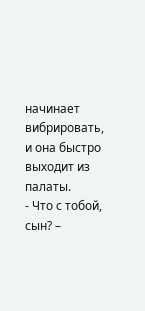начинает вибрировать, и она быстро выходит из палаты.
- Что с тобой, сын? –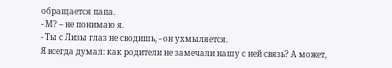обращается папа.
- М? – не понимаю я.
- Ты с Лизы глаз не сводишь, - он ухмыляется.
Я всегда думал: как родители не замечали нашу с ней связь? А может,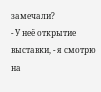замечали?
- У неё открытие выставки, - я смотрю на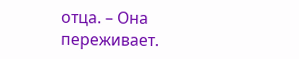отца. – Она переживает.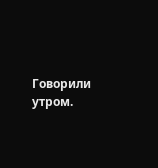Говорили утром.